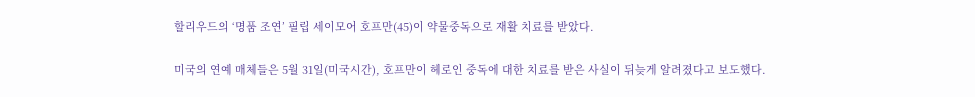할리우드의 ‘명품 조연’ 필립 세이모어 호프만(45)이 약물중독으로 재활 치료를 받았다.

미국의 연예 매체들은 5월 31일(미국시간), 호프만이 헤로인 중독에 대한 치료를 받은 사실이 뒤늦게 알려졌다고 보도했다.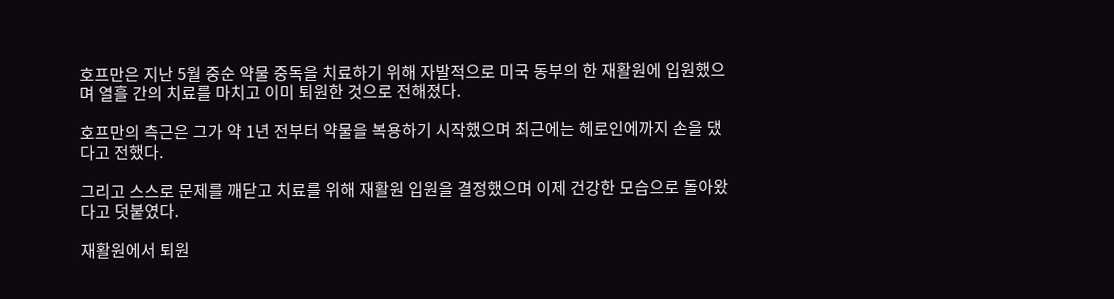호프만은 지난 5월 중순 약물 중독을 치료하기 위해 자발적으로 미국 동부의 한 재활원에 입원했으며 열흘 간의 치료를 마치고 이미 퇴원한 것으로 전해졌다.

호프만의 측근은 그가 약 1년 전부터 약물을 복용하기 시작했으며 최근에는 헤로인에까지 손을 댔다고 전했다.

그리고 스스로 문제를 깨닫고 치료를 위해 재활원 입원을 결정했으며 이제 건강한 모습으로 돌아왔다고 덧붙였다.

재활원에서 퇴원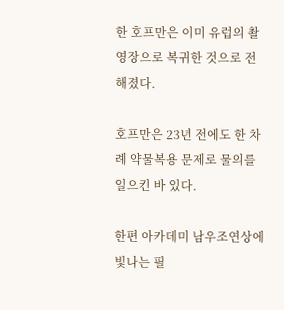한 호프만은 이미 유럽의 촬영장으로 복귀한 것으로 전해졌다.

호프만은 23년 전에도 한 차례 약물복용 문제로 물의를 일으킨 바 있다.

한편 아카데미 남우조연상에 빛나는 필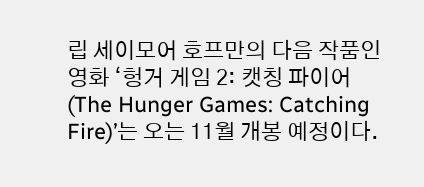립 세이모어 호프만의 다음 작품인 영화 ‘헝거 게임 2: 캣칭 파이어(The Hunger Games: Catching Fire)’는 오는 11월 개봉 예정이다.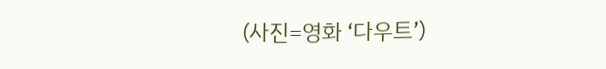(사진=영화 ‘다우트’)